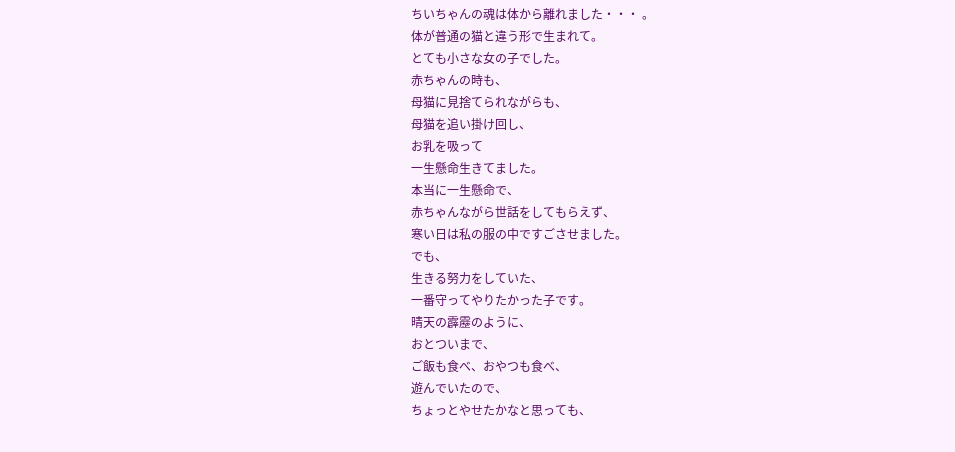ちいちゃんの魂は体から離れました・・・ 。
体が普通の猫と違う形で生まれて。
とても小さな女の子でした。
赤ちゃんの時も、
母猫に見捨てられながらも、
母猫を追い掛け回し、
お乳を吸って
一生懸命生きてました。
本当に一生懸命で、
赤ちゃんながら世話をしてもらえず、
寒い日は私の服の中ですごさせました。
でも、
生きる努力をしていた、
一番守ってやりたかった子です。
晴天の霹靂のように、
おとついまで、
ご飯も食べ、おやつも食べ、
遊んでいたので、
ちょっとやせたかなと思っても、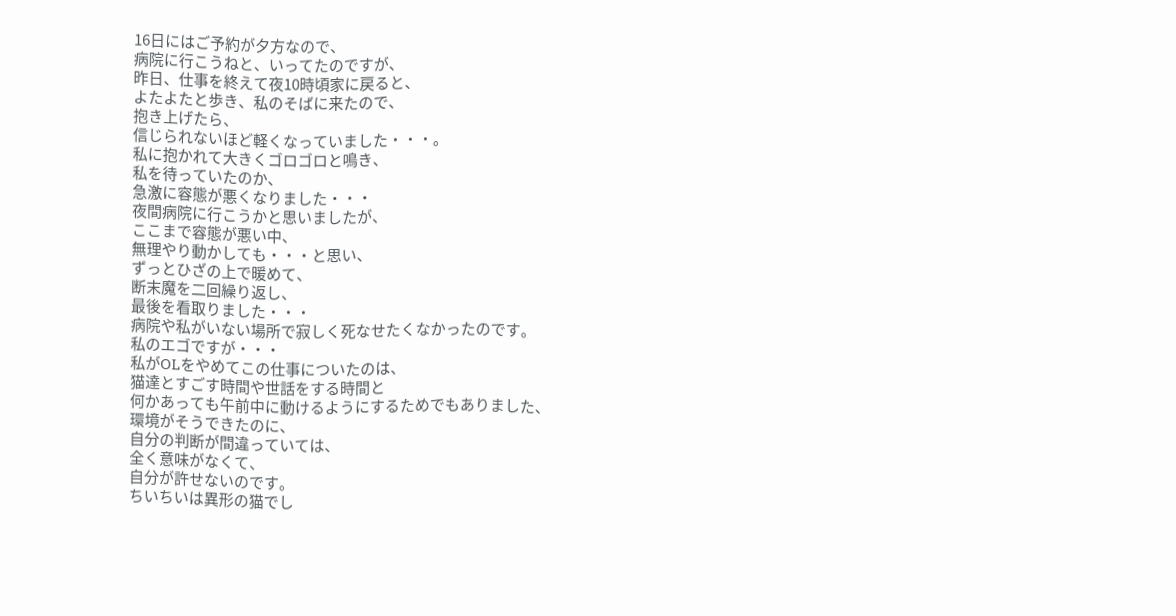16日にはご予約が夕方なので、
病院に行こうねと、いってたのですが、
昨日、仕事を終えて夜10時頃家に戻ると、
よたよたと歩き、私のそばに来たので、
抱き上げたら、
信じられないほど軽くなっていました・・・。
私に抱かれて大きくゴロゴロと鳴き、
私を待っていたのか、
急激に容態が悪くなりました・・・
夜間病院に行こうかと思いましたが、
ここまで容態が悪い中、
無理やり動かしても・・・と思い、
ずっとひざの上で暖めて、
断末魔を二回繰り返し、
最後を看取りました・・・
病院や私がいない場所で寂しく死なせたくなかったのです。
私のエゴですが・・・
私がOLをやめてこの仕事についたのは、
猫達とすごす時間や世話をする時間と
何かあっても午前中に動けるようにするためでもありました、
環境がそうできたのに、
自分の判断が間違っていては、
全く意味がなくて、
自分が許せないのです。
ちいちいは異形の猫でし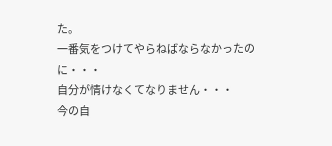た。
一番気をつけてやらねばならなかったのに・・・
自分が情けなくてなりません・・・
今の自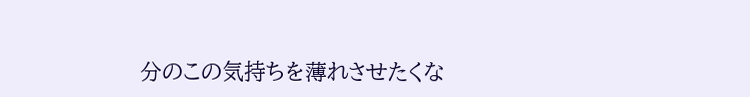分のこの気持ちを薄れさせたくな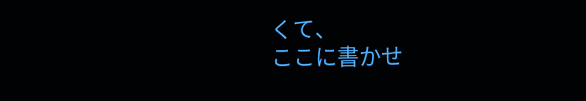くて、
ここに書かせ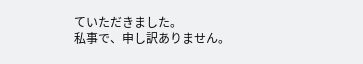ていただきました。
私事で、申し訳ありません。